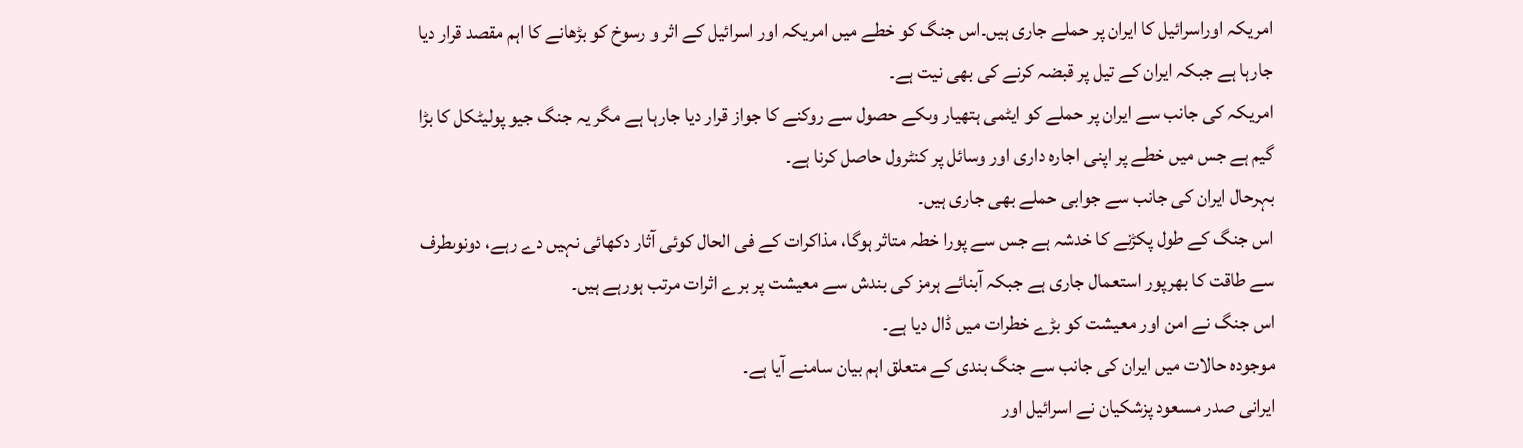امریکہ اوراسرائیل کا ایران پر حملے جاری ہیں۔اس جنگ کو خطے میں امریکہ اور اسرائیل کے اثر و رسوخ کو بڑھانے کا اہم مقصد قرار دیا جارہا ہے جبکہ ایران کے تیل پر قبضہ کرنے کی بھی نیت ہے۔
امریکہ کی جانب سے ایران پر حملے کو ایٹمی ہتھیار وںکے حصول سے روکنے کا جواز قرار دیا جارہا ہے مگر یہ جنگ جیو پولیٹکل کا بڑا گیم ہے جس میں خطے پر اپنی اجارہ داری اور وسائل پر کنٹرول حاصل کرنا ہے۔
بہرحال ایران کی جانب سے جوابی حملے بھی جاری ہیں۔
اس جنگ کے طول پکڑنے کا خدشہ ہے جس سے پورا خطہ متاثر ہوگا، مذاکرات کے فی الحال کوئی آثار دکھائی نہیں دے رہے، دونوںطرف سے طاقت کا بھرپور استعمال جاری ہے جبکہ آبنائے ہرمز کی بندش سے معیشت پر برے اثرات مرتب ہورہے ہیں۔
اس جنگ نے امن اور معیشت کو بڑے خطرات میں ڈال دیا ہے۔
موجودہ حالات میں ایران کی جانب سے جنگ بندی کے متعلق اہم بیان سامنے آیا ہے۔
ایرانی صدر مسعود پزشکیان نے اسرائیل اور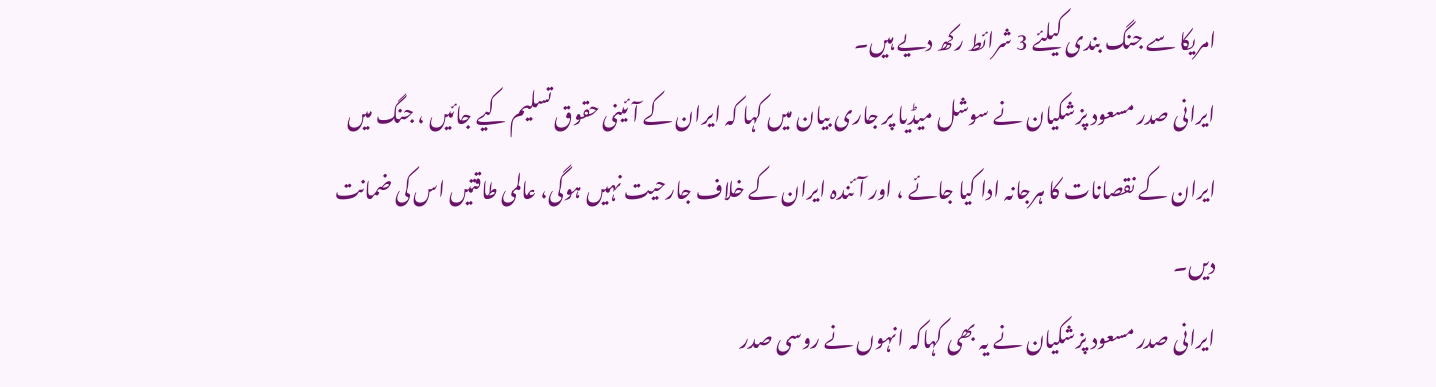امریکا سے جنگ بندی کیلئے 3 شرائط رکھ دیے ہیں۔
ایرانی صدر مسعود پزشکیان نے سوشل میڈیا پر جاری بیان میں کہا کہ ایران کے آئینی حقوق تسلیم کیے جائیں ، جنگ میں ایران کے نقصانات کا ہرجانہ ادا کیا جائے ، اور آئندہ ایران کے خلاف جارحیت نہیں ہوگی، عالمی طاقتیں اس کی ضمانت دیں۔
ایرانی صدر مسعود پزشکیان نے یہ بھی کہاکہ انہوں نے روسی صدر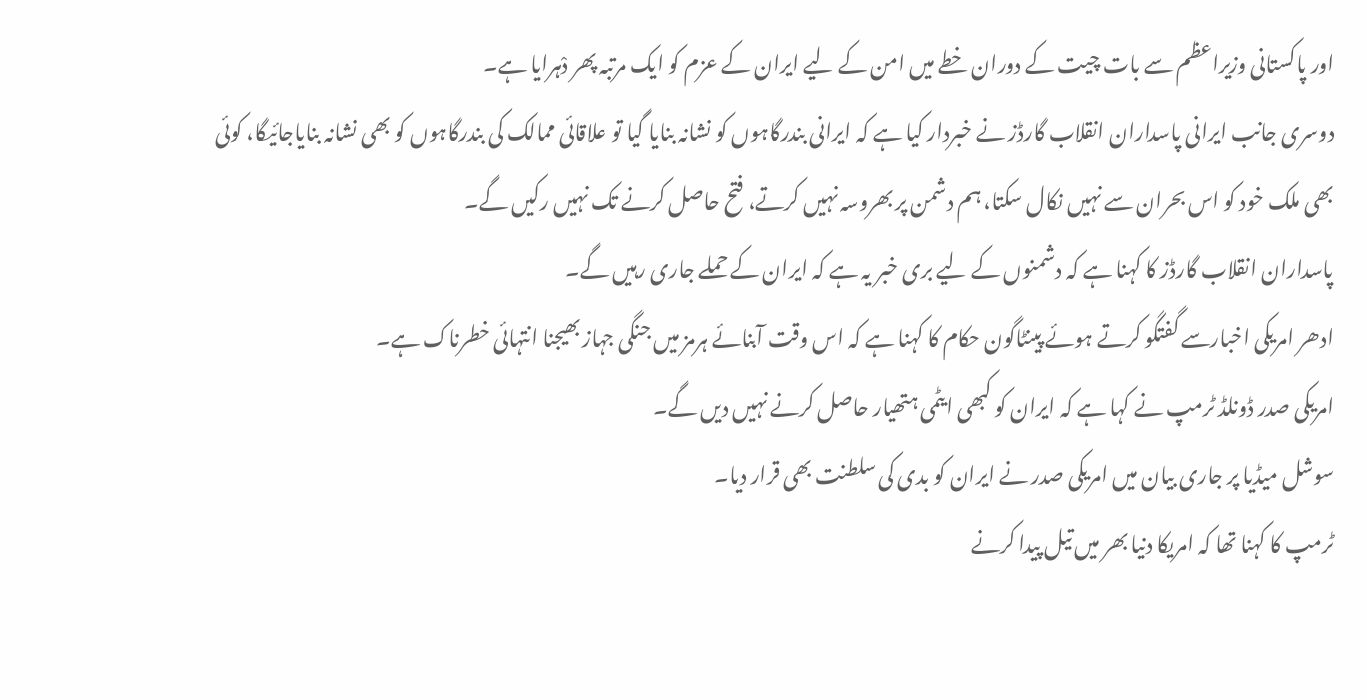اور پاکستانی وزیراعظم سے بات چیت کے دوران خطے میں امن کے لیے ایران کے عزم کو ایک مرتبہ پھر دْہرایا ہے۔
دوسری جانب ایرانی پاسداران انقلاب گارڈز نے خبردار کیا ہے کہ ایرانی بندرگاہوں کو نشانہ بنایا گیا تو علاقائی ممالک کی بندرگاہوں کو بھی نشانہ بنایاجائیگا، کوئی بھی ملک خود کو اس بحران سے نہیں نکال سکتا، ہم دشمن پر بھروسہ نہیں کرتے، فتح حاصل کرنے تک نہیں رکیں گے۔
پاسداران انقلاب گارڈز کا کہنا ہے کہ دشمنوں کے لیے بری خبر یہ ہے کہ ایران کے حملے جاری رہیں گے۔
ادھر امریکی اخبارسے گفتگو کرتے ہوئے پینٹاگون حکام کا کہنا ہے کہ اس وقت آبنائے ہرمز میں جنگی جہاز بھیجنا انتہائی خطرناک ہے۔
امریکی صدر ڈونلڈ ٹرمپ نے کہا ہے کہ ایران کو کبھی ایٹمی ہتھیار حاصل کرنے نہیں دیں گے۔
سوشل میڈیا پر جاری بیان میں امریکی صدر نے ایران کو بدی کی سلطنت بھی قرار دیا۔
ٹرمپ کا کہنا تھا کہ امریکا دنیا بھر میں تیل پیدا کرنے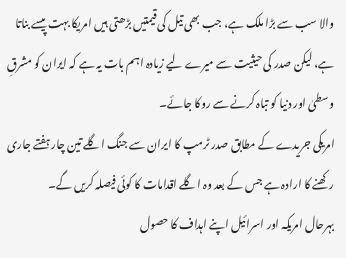والا سب سے بڑا ملک ہے، جب بھی تیل کی قیمتیں بڑھتی ہیں امریکا بہت پیسے بناتا ہے، لیکن صدر کی حیثیت سے میرے لیے زیادہ اہم بات یہ ہے کہ ایران کو مشرقِ وسطیٰ اور دنیا کو تباہ کرنے سے روکا جائے۔
امریکی جریدے کے مطابق صدر ٹرمپ کا ایران سے جنگ اگلے تین چار ہفتے جاری رکھنے کا ارادہ ہے جس کے بعد وہ اگلے اقدامات کا کوئی فیصلہ کریں گے۔
بہرحال امریکہ اور اسرائیل اپنے اہداف کا حصول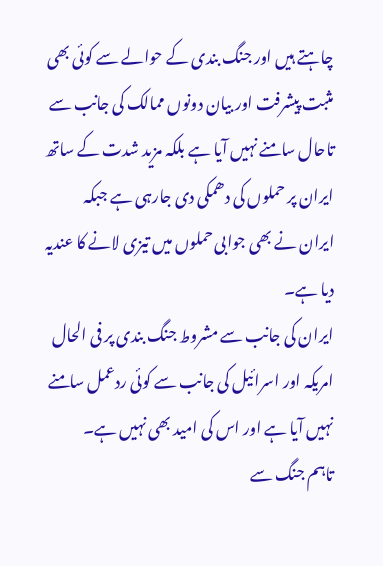چاہتے ہیں اور جنگ بندی کے حوالے سے کوئی بھی مثبت پیشرفت اور بیان دونوں ممالک کی جانب سے تاحال سامنے نہیں آیا ہے بلکہ مزید شدت کے ساتھ ایران پر حملوں کی دھمکی دی جارہی ہے جبکہ ایران نے بھی جوابی حملوں میں تیزی لانے کا عندیہ دیا ہے۔
ایران کی جانب سے مشروط جنگ بندی پر فی الحال امریکہ اور اسرائیل کی جانب سے کوئی ردعمل سامنے نہیں آیا ہے اور اس کی امید بھی نہیں ہے۔
تاہم جنگ سے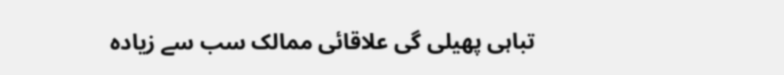تباہی پھیلی گی علاقائی ممالک سب سے زیادہ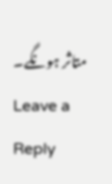متاثر ہونگے۔
Leave a Reply